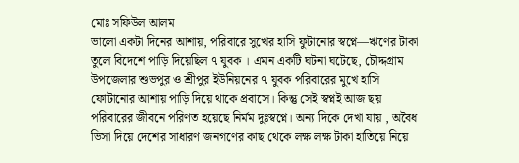মোঃ সফিউল আলম
ভালো একটা দিনের আশায়, পরিবারে সুখের হাসি ফুটানোর স্বপ্নে—ঋণের টাকা তুলে বিদেশে পাড়ি দিয়েছিল ৭ যুবক । এমন একটি ঘটনা ঘটেছে, চৌদ্দগ্রাম উপজেলার শুভপুর ও শ্রীপুর ইউনিয়নের ৭ যুবক পরিবারের মুখে হাসি ফোটানোর আশায় পাড়ি দিয়ে থাকে প্রবাসে। কিন্তু সেই স্বপ্নই আজ ছয় পরিবারের জীবনে পরিণত হয়েছে নির্মম দুঃস্বপ্নে। অন্য দিকে দেখা যায় , অবৈধ ভিসা দিয়ে দেশের সাধারণ জনগণের কাছ থেকে লক্ষ লক্ষ টাকা হাতিয়ে নিয়ে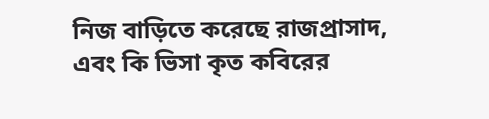নিজ বাড়িতে করেছে রাজপ্রাসাদ, এবং কি ভিসা কৃত কবিরের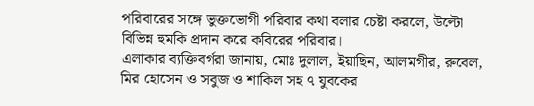পরিবারের সঙ্গে ভুক্তভোগী পরিবার কথা বলার চেষ্টা করলে, উল্টো বিভিন্ন হুমকি প্রদান করে কবিরের পরিবার।
এলাকার ব্যক্তিবর্গরা জানায়, মোঃ দুলাল, ইয়াছিন, আলমগীর, রুবেল, মির হোসেন ও সবুজ ও শাকিল সহ ৭ যুবকের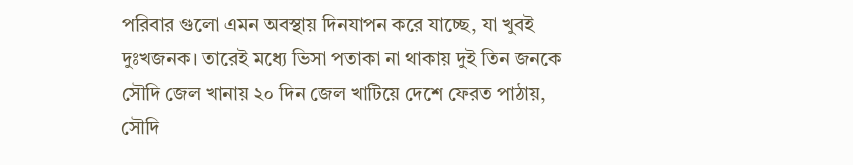পরিবার গুলো এমন অবস্থায় দিনযাপন করে যাচ্ছে, যা খুবই দুঃখজনক। তারেই মধ্যে ভিসা পতাকা না থাকায় দুই তিন জনকে সৌদি জেল খানায় ২০ দিন জেল খাটিয়ে দেশে ফেরত পাঠায়, সৌদি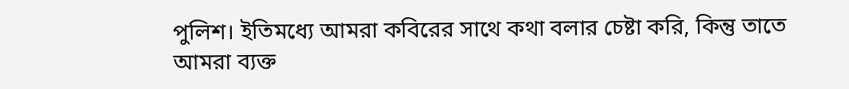পুলিশ। ইতিমধ্যে আমরা কবিরের সাথে কথা বলার চেষ্টা করি, কিন্তু তাতে আমরা ব্যক্ত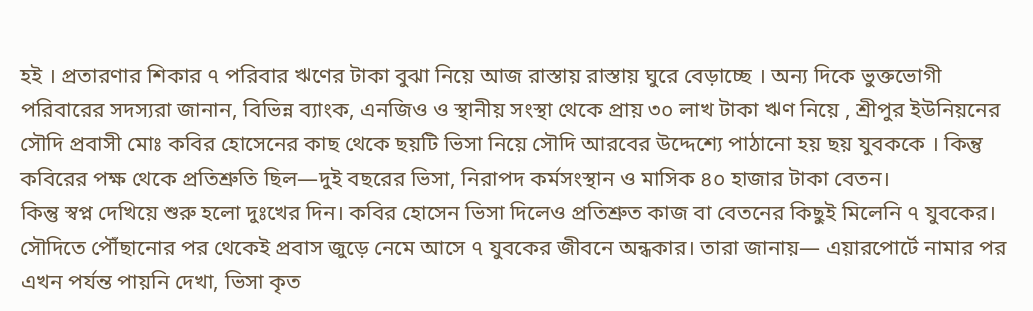হই । প্রতারণার শিকার ৭ পরিবার ঋণের টাকা বুঝা নিয়ে আজ রাস্তায় রাস্তায় ঘুরে বেড়াচ্ছে । অন্য দিকে ভুক্তভোগী পরিবারের সদস্যরা জানান, বিভিন্ন ব্যাংক, এনজিও ও স্থানীয় সংস্থা থেকে প্রায় ৩০ লাখ টাকা ঋণ নিয়ে , শ্রীপুর ইউনিয়নের সৌদি প্রবাসী মোঃ কবির হোসেনের কাছ থেকে ছয়টি ভিসা নিয়ে সৌদি আরবের উদ্দেশ্যে পাঠানো হয় ছয় যুবককে । কিন্তু কবিরের পক্ষ থেকে প্রতিশ্রুতি ছিল—দুই বছরের ভিসা, নিরাপদ কর্মসংস্থান ও মাসিক ৪০ হাজার টাকা বেতন।
কিন্তু স্বপ্ন দেখিয়ে শুরু হলো দুঃখের দিন। কবির হোসেন ভিসা দিলেও প্রতিশ্রুত কাজ বা বেতনের কিছুই মিলেনি ৭ যুবকের। সৌদিতে পৌঁছানোর পর থেকেই প্রবাস জুড়ে নেমে আসে ৭ যুবকের জীবনে অন্ধকার। তারা জানায়— এয়ারপোর্টে নামার পর এখন পর্যন্ত পায়নি দেখা, ভিসা কৃত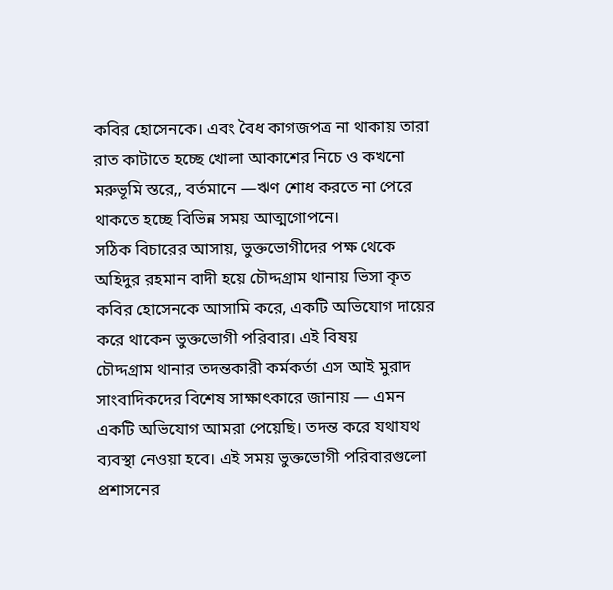কবির হোসেনকে। এবং বৈধ কাগজপত্র না থাকায় তারা রাত কাটাতে হচ্ছে খোলা আকাশের নিচে ও কখনো মরুভূমি স্তরে,, বর্তমানে —ঋণ শোধ করতে না পেরে থাকতে হচ্ছে বিভিন্ন সময় আত্মগোপনে।
সঠিক বিচারের আসায়, ভুক্তভোগীদের পক্ষ থেকে অহিদুর রহমান বাদী হয়ে চৌদ্দগ্রাম থানায় ভিসা কৃত কবির হোসেনকে আসামি করে, একটি অভিযোগ দায়ের করে থাকেন ভুক্তভোগী পরিবার। এই বিষয়
চৌদ্দগ্রাম থানার তদন্তকারী কর্মকর্তা এস আই মুরাদ সাংবাদিকদের বিশেষ সাক্ষাৎকারে জানায় — এমন একটি অভিযোগ আমরা পেয়েছি। তদন্ত করে যথাযথ ব্যবস্থা নেওয়া হবে। এই সময় ভুক্তভোগী পরিবারগুলো প্রশাসনের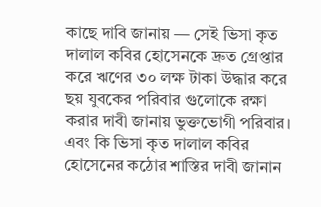কাছে দাবি জানায় — সেই ভিসা কৃত দালাল কবির হোসেনকে দ্রুত গ্রেপ্তার করে ঋণের ৩০ লক্ষ টাকা উদ্ধার করে ছয় যুবকের পরিবার গুলোকে রক্ষা করার দাবী জানায় ভুক্তভোগী পরিবার। এবং কি ভিসা কৃত দালাল কবির হোসেনের কঠোর শাস্তির দাবী জানান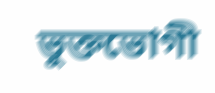ভুক্তভোগী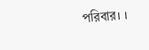পরিবার। ।